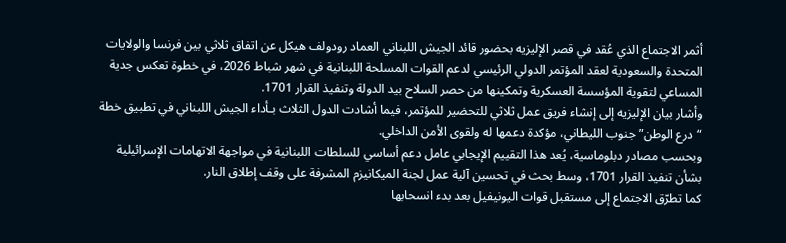أثمر الاجتماع الذي عُقد في قصر الإليزيه بحضور قائد الجيش اللبناني العماد رودولف هيكل عن اتفاق ثلاثي بين فرنسا والولايات المتحدة والسعودية لعقد المؤتمر الدولي الرئيسي لدعم القوات المسلحة اللبنانية في شهر شباط 2026، في خطوة تعكس جدية المساعي لتقوية المؤسسة العسكرية وتمكينها من حصر السلاح بيد الدولة وتنفيذ القرار 1701.
وأشار بيان الإليزيه إلى إنشاء فريق عمل ثلاثي للتحضير للمؤتمر، فيما أشادت الدول الثلاث بـأداء الجيش اللبناني في تطبيق خطة “درع الوطن” جنوب الليطاني، مؤكدة دعمها له ولقوى الأمن الداخلي.
وبحسب مصادر دبلوماسية، يُعد هذا التقييم الإيجابي عامل دعم أساسي للسلطات اللبنانية في مواجهة الاتهامات الإسرائيلية بشأن تنفيذ القرار 1701، وسط بحث في تحسين آلية عمل لجنة الميكانيزم المشرفة على وقف إطلاق النار.
كما تطرّق الاجتماع إلى مستقبل قوات اليونيفيل بعد بدء انسحابها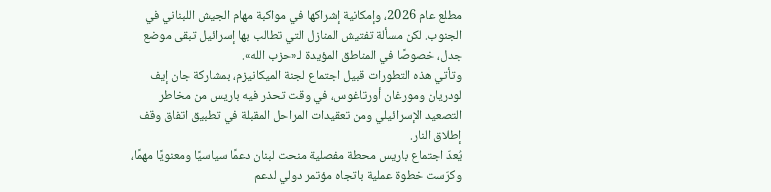مطلع عام 2026، وإمكانية إشراكها في مواكبة مهام الجيش اللبناني في الجنوب. لكن مسألة تفتيش المنازل التي تطالب بها إسرائيل تبقى موضع جدل، خصوصًا في المناطق المؤيدة لـ«حزب الله».
وتأتي هذه التطورات قبيل اجتماع لجنة الميكانيزم، بمشاركة جان إيف لودريان ومورغان أورتاغوس، في وقت تحذر فيه باريس من مخاطر التصعيد الإسرائيلي ومن تعقيدات المراحل المقبلة في تطبيق اتفاق وقف إطلاق النار.
يُعدّ اجتماع باريس محطة مفصلية منحت لبنان دعمًا سياسيًا ومعنويًا مهمًا، وكرّست خطوة عملية باتجاه مؤتمر دولي لدعم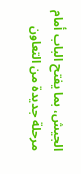الجيش، بما يفتح الباب أمام مرحلة جديدة من التعاون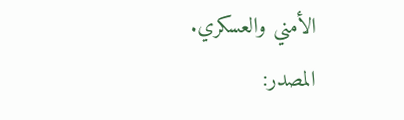الأمني والعسكري.
المصدر: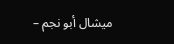ميشال أبو نجم –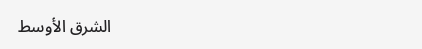الشرق الأوسط